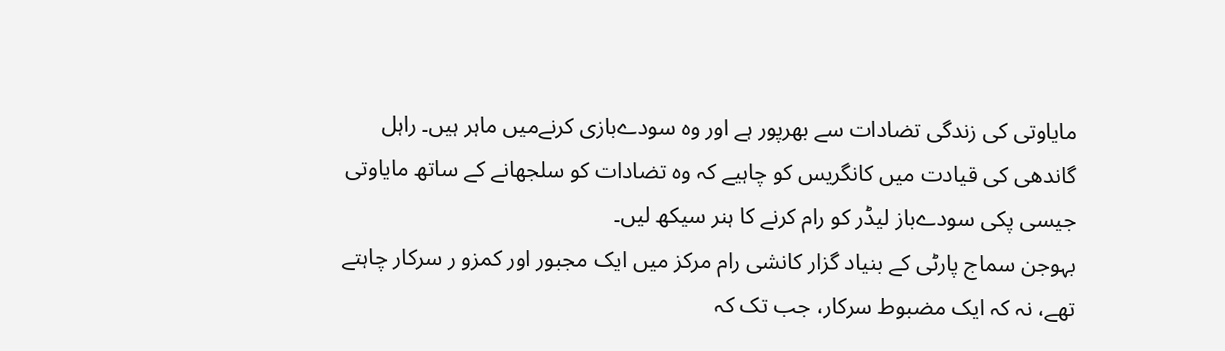مایاوتی کی زندگی تضادات سے بھرپور ہے اور وہ سودےبازی کرنےمیں ماہر ہیں۔ راہل گاندھی کی قیادت میں کانگریس کو چاہیے کہ وہ تضادات کو سلجھانے کے ساتھ مایاوتی جیسی پکی سودےباز لیڈر کو رام کرنے کا ہنر سیکھ لیں۔
بہوجن سماج پارٹی کے بنیاد گزار کانشی رام مرکز میں ایک مجبور اور کمزو ر سرکار چاہتے تھے، نہ کہ ایک مضبوط سرکار، جب تک کہ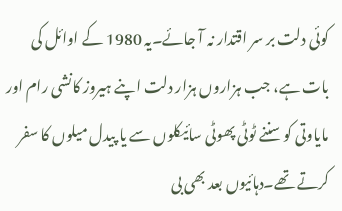کوئی دلت بر سر اقتدار نہ آ جائے۔یہ 1980 کے اوائل کی بات ہے، جب ہزاروں ہزار دلت اپنے ہیروز کانشی رام اور مایاوتی کو سننے ٹوٹی پھوٹی سائیکلوں سے یا پیدل میلوں کا سفر کرتے تھے۔دہائیوں بعد بھی بی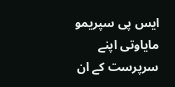ایس پی سپریمو مایاوتی اپنے سرپرست کے ان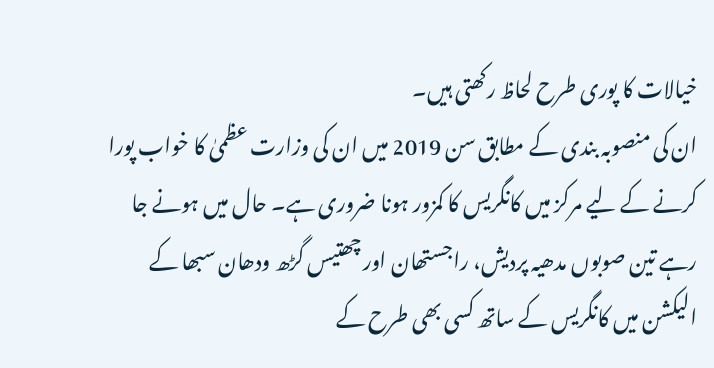خیالات کا پوری طرح لحاظ رکھتی ہیں۔
ان کی منصوبہ بندی کے مطابق سن 2019 میں ان کی وزارت عظمیٰ کا خواب پورا کرنے کے لیے مرکز میں کانگریس کا کمزور ہونا ضروری ہے۔ حال میں ہونے جا رہے تین صوبوں مدھیہ پردیش، راجستھان اور چھتیس گڑھ ودھان سبھا کے الیکشن میں کانگریس کے ساتھ کسی بھی طرح کے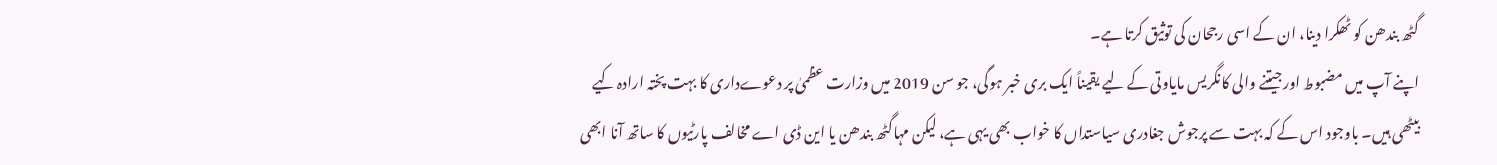گٹھ بندھن کو ٹھکرا دینا، ان کے اسی رجحان کی توثیق کرتا ہے۔
اپنے آپ میں مضبوط اور جیتنے والی کانگریس مایاوتی کے لیے یقیناً ایک بری خبر ہوگی، جو سن 2019 میں وزارت عظمیٰ پر دعوےداری کا بہت پختہ ارادہ کیے بیٹھی ہیں۔ باوجود اس کے کہ بہت سے پرجوش جغادری سیاستداں کا خواب بھی یہی ہے، لیکن مہاگٹھ بندھن یا این ڈی اے مخالف پارٹیوں کا ساتھ آنا ابھی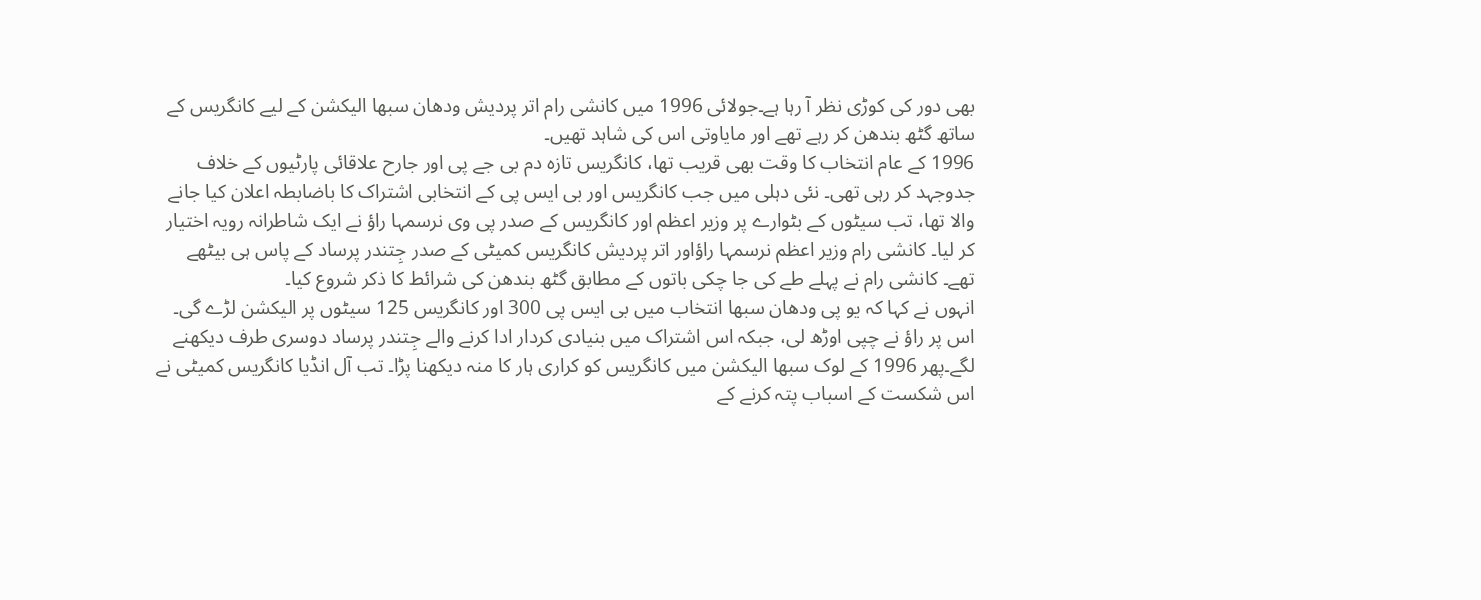بھی دور کی کوڑی نظر آ رہا ہے۔جولائی 1996 میں کانشی رام اتر پردیش ودھان سبھا الیکشن کے لیے کانگریس کے ساتھ گٹھ بندھن کر رہے تھے اور مایاوتی اس کی شاہد تھیں۔
1996 کے عام انتخاب کا وقت بھی قریب تھا، کانگریس تازہ دم بی جے پی اور جارح علاقائی پارٹیوں کے خلاف جدوجہد کر رہی تھی۔ نئی دہلی میں جب کانگریس اور بی ایس پی کے انتخابی اشتراک کا باضابطہ اعلان کیا جانے والا تھا، تب سیٹوں کے بٹوارے پر وزیر اعظم اور کانگریس کے صدر پی وی نرسمہا راؤ نے ایک شاطرانہ رویہ اختیار کر لیا۔ کانشی رام وزیر اعظم نرسمہا راؤاور اتر پردیش کانگریس کمیٹی کے صدر جِتندر پرساد کے پاس ہی بیٹھے تھے۔ کانشی رام نے پہلے طے کی جا چکی باتوں کے مطابق گٹھ بندھن کی شرائط کا ذکر شروع کیا۔
انہوں نے کہا کہ یو پی ودھان سبھا انتخاب میں بی ایس پی 300 اور کانگریس 125 سیٹوں پر الیکشن لڑے گی۔ اس پر راؤ نے چپی اوڑھ لی، جبکہ اس اشتراک میں بنیادی کردار ادا کرنے والے جِتندر پرساد دوسری طرف دیکھنے لگے۔پھر 1996 کے لوک سبھا الیکشن میں کانگریس کو کراری ہار کا منہ دیکھنا پڑا۔ تب آل انڈیا کانگریس کمیٹی نے اس شکست کے اسباب پتہ کرنے کے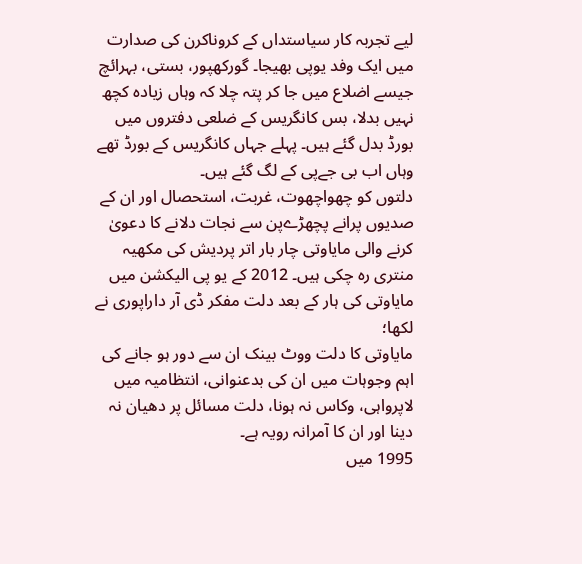لیے تجربہ کار سیاستداں کے کروناکرن کی صدارت میں ایک وفد یوپی بھیجا۔ گورکھپور، بستی، بہرائچ جیسے اضلاع میں جا کر پتہ چلا کہ وہاں زیادہ کچھ نہیں بدلا، بس کانگریس کے ضلعی دفتروں میں بورڈ بدل گئے ہیں۔ پہلے جہاں کانگریس کے بورڈ تھے وہاں اب بی جےپی کے لگ گئے ہیں۔
دلتوں کو چھواچھوت، غربت، استحصال اور ان کے صدیوں پرانے پچھڑےپن سے نجات دلانے کا دعویٰ کرنے والی مایاوتی چار بار اتر پردیش کی مکھیہ منتری رہ چکی ہیں۔ 2012 کے یو پی الیکشن میں مایاوتی کی ہار کے بعد دلت مفکر ڈی آر داراپوری نے لکھا؛
مایاوتی کا دلت ووٹ بینک ان سے دور ہو جانے کی اہم وجوہات میں ان کی بدعنوانی، انتظامیہ میں لاپرواہی، وکاس نہ ہونا، دلت مسائل پر دھیان نہ دینا اور ان کا آمرانہ رویہ ہے۔
1995 میں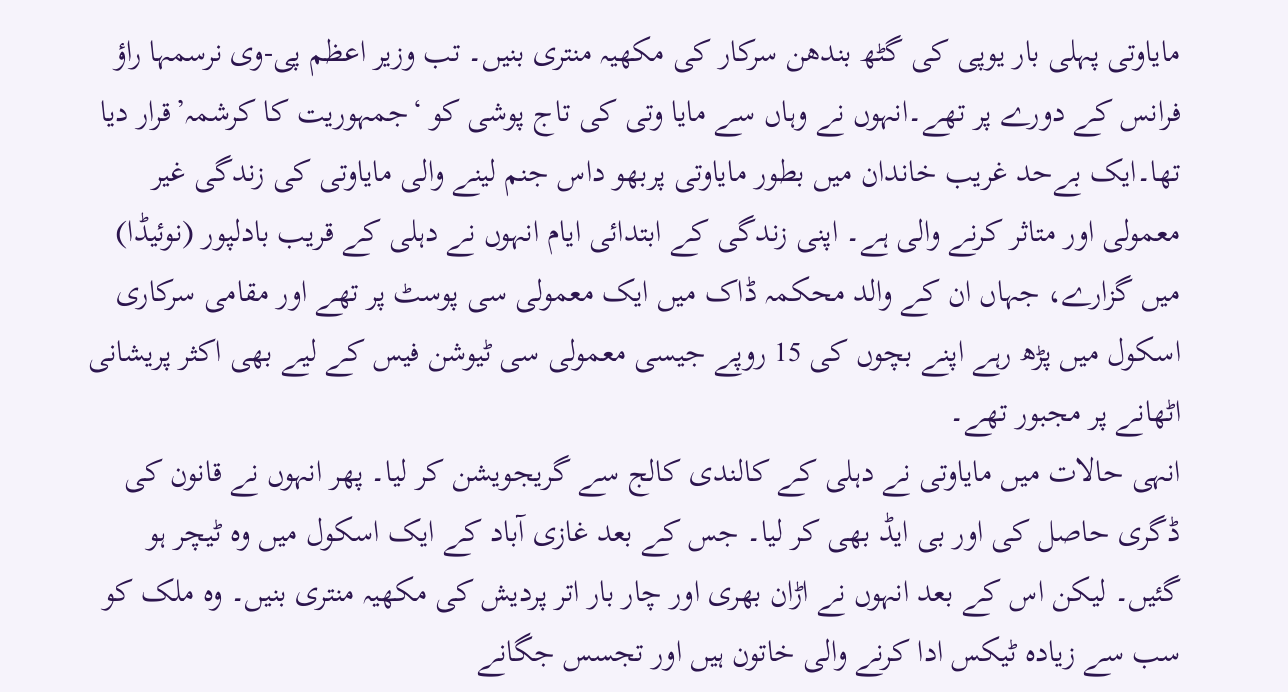مایاوتی پہلی بار یوپی کی گٹھ بندھن سرکار کی مکھیہ منتری بنیں۔ تب وزیر اعظم پی-وی نرسمہا راؤ فرانس کے دورے پر تھے۔انہوں نے وہاں سے مایا وتی کی تاج پوشی کو ‘جمہوریت کا کرشمہ’قرار دیا تھا۔ایک بےحد غریب خاندان میں بطور مایاوتی پربھو داس جنم لینے والی مایاوتی کی زندگی غیر معمولی اور متاثر کرنے والی ہے۔ اپنی زندگی کے ابتدائی ایام انہوں نے دہلی کے قریب بادلپور (نوئیڈا) میں گزارے، جہاں ان کے والد محکمہ ڈاک میں ایک معمولی سی پوسٹ پر تھے اور مقامی سرکاری اسکول میں پڑھ رہے اپنے بچوں کی 15 روپے جیسی معمولی سی ٹیوشن فیس کے لیے بھی اکثر پریشانی اٹھانے پر مجبور تھے۔
انہی حالات میں مایاوتی نے دہلی کے کالندی کالج سے گریجویشن کر لیا۔ پھر انہوں نے قانون کی ڈگری حاصل کی اور بی ایڈ بھی کر لیا۔ جس کے بعد غازی آباد کے ایک اسکول میں وہ ٹیچر ہو گئیں۔ لیکن اس کے بعد انہوں نے اڑان بھری اور چار بار اتر پردیش کی مکھیہ منتری بنیں۔ وہ ملک کو سب سے زیادہ ٹیکس ادا کرنے والی خاتون ہیں اور تجسس جگانے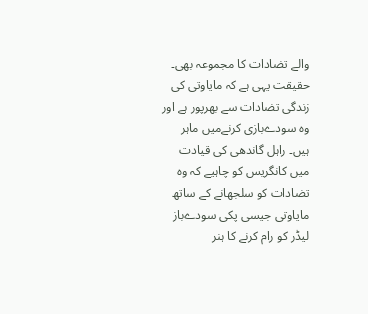والے تضادات کا مجموعہ بھی۔
حقیقت یہی ہے کہ مایاوتی کی زندگی تضادات سے بھرپور ہے اور وہ سودےبازی کرنےمیں ماہر ہیں۔ راہل گاندھی کی قیادت میں کانگریس کو چاہیے کہ وہ تضادات کو سلجھانے کے ساتھ مایاوتی جیسی پکی سودےباز لیڈر کو رام کرنے کا ہنر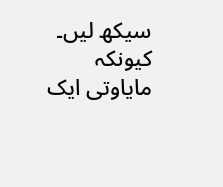سیکھ لیں۔ کیونکہ مایاوتی ایک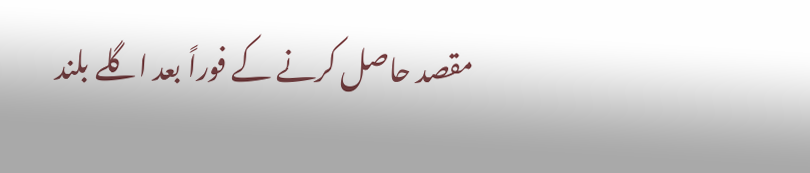مقصد حاصل کرنے کے فوراً بعد اگلے بلند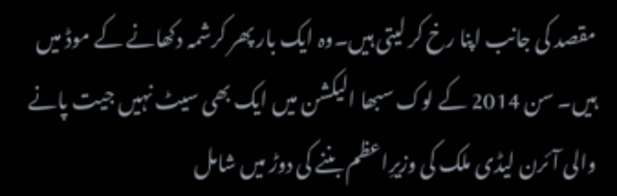مقصد کی جانب اپنا رخ کر لیتی ہیں۔وہ ایک بار پھر کرشمہ دکھانے کے موڈ میں ہیں۔ سن 2014 کے لوک سبھا الیکشن میں ایک بھی سیٹ نہیں جیت پانے والی آئرن لیڈی ملک کی وزیرِاعظم بننے کی دوڑ میں شامل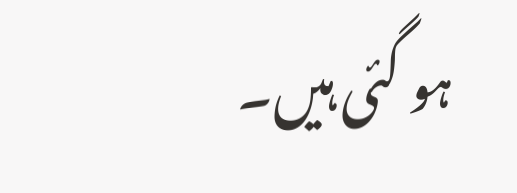ہو گئی ہیں۔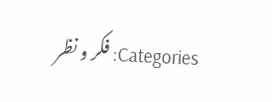Categories: فکر و نظر